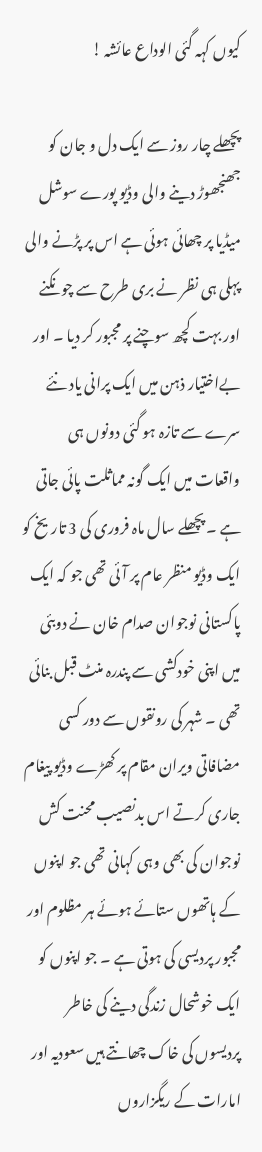کیوں کہہ گئی الوداع عائشہ !

پچھلے چار روز سے ایک دل و جان کو جھنجھوڑ دینے والی وڈیو پورے سوشل میڈیا پر چھائی ہوئی ہے اس پر پڑنے والی پہلی ہی نظر نے بری طرح سے چونکنے اور بہت کچھ سوچنے پر مجبور کر دیا ۔ اور بےاختیار ذہن میں ایک پرانی یاد نئے سرے سے تازہ ہو گئی دونوں ہی واقعات میں ایک گونہ مماثلت پائی جاتی ہے ۔ پچھلے سال ماہ فروری کی 3 تاریخ کو ایک وڈیو منظر عام پر آئی تھی جو کہ ایک پاکستانی نوجوان صدام خان نے دوبئی میں اپنی خودکشی سے پندرہ منٹ قبل بنائی تھی ۔ شہر کی رونقوں سے دور کسی مضافاتی ویران مقام پر کھڑے وڈیو پیغام جاری کرتے اس بدنصیب محنت کش نوجوان کی بھی وہی کہانی تھی جو اپنوں کے ہاتھوں ستائے ہوئے ہر مظلوم اور مجبور پردیسی کی ہوتی ہے ۔ جو اپنوں کو ایک خوشحال زندگی دینے کی خاطر پردیسوں کی خاک چھانتے ہیں سعودیہ اور امارات کے ریگزاروں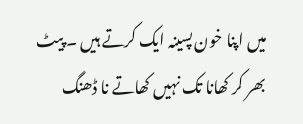میں اپنا خون پسینہ ایک کرتے ہیں ۔ پیٹ بھر کر کھانا تک نہیں کھاتے نا ڈھنگ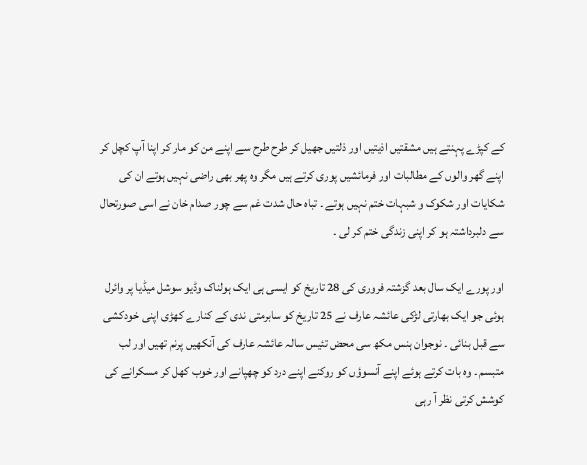کے کپڑے پہنتے ہیں مشقتیں اذیتیں اور ذلتیں جھیل کر طرح طرح سے اپنے من کو مار کر اپنا آپ کچل کر اپنے گھر والوں کے مطالبات اور فرمائشیں پوری کرتے ہیں مگر وہ پھر بھی راضی نہیں ہوتے ان کی شکایات اور شکوک و شبہات ختم نہیں ہوتے ۔ تباہ حال شدت غم سے چور صدام خان نے اسی صورتحال سے دلبرداشتہ ہو کر اپنی زندگی ختم کر لی ۔

اور پورے ایک سال بعد گزشتہ فروری کی 28 تاریخ کو ایسی ہی ایک ہولناک وڈیو سوشل میڈیا پر وائرل ہوئی جو ایک بھارتی لڑکی عائشہ عارف نے 25 تاریخ کو سابرمتی ندی کے کنارے کھڑی اپنی خودکشی سے قبل بنائی ۔ نوجوان ہنس مکھ سی محض تئیس سالہ عائشہ عارف کی آنکھیں پرنم تھیں اور لب متبسم ۔ وہ بات کرتے ہوئے اپنے آنسوؤں کو روکنے اپنے درد کو چھپانے اور خوب کھل کر مسکرانے کی کوشش کرتی نظر آ رہی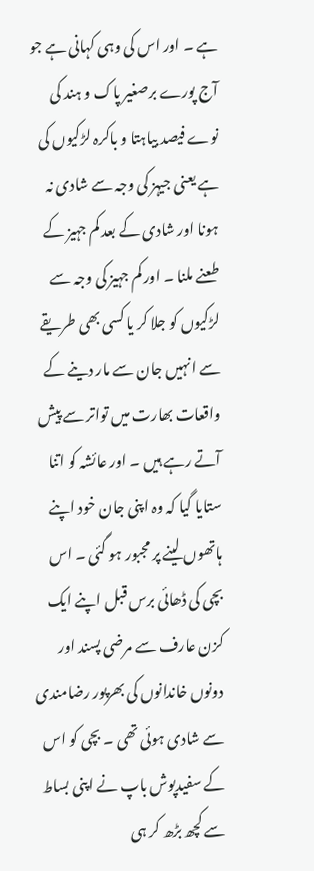ہے ۔ اور اس کی وہی کہانی ہے جو آج پورے برصغیر پاک و ہند کی نوے فیصد بیاہتا و باکرہ لڑکیوں کی ہے یعنی جیہز کی وجہ سے شادی نہ ہونا اور شادی کے بعد کم جہیز کے طعنے ملنا ۔ اور کم جہیز کی وجہ سے لڑکیوں کو جلا کر یا کسی بھی طریقے سے انہیں جان سے مار دینے کے واقعات بھارت میں تواتر سے پیش آتے رہے ہیں ۔ اور عائشہ کو اتنا ستایا گیا کہ وہ اپنی جان خود اپنے ہاتھوں لینے پر مجبور ہو گئی ۔ اس بچی کی ڈھائی برس قبل اپنے ایک کزن عارف سے مرضی پسند اور دونوں خاندانوں کی بھرپور رضامندی سے شادی ہوئی تھی ۔ بچی کو اس کے سفیدپوش باپ نے اپنی بساط سے کچھ بڑھ کر ہی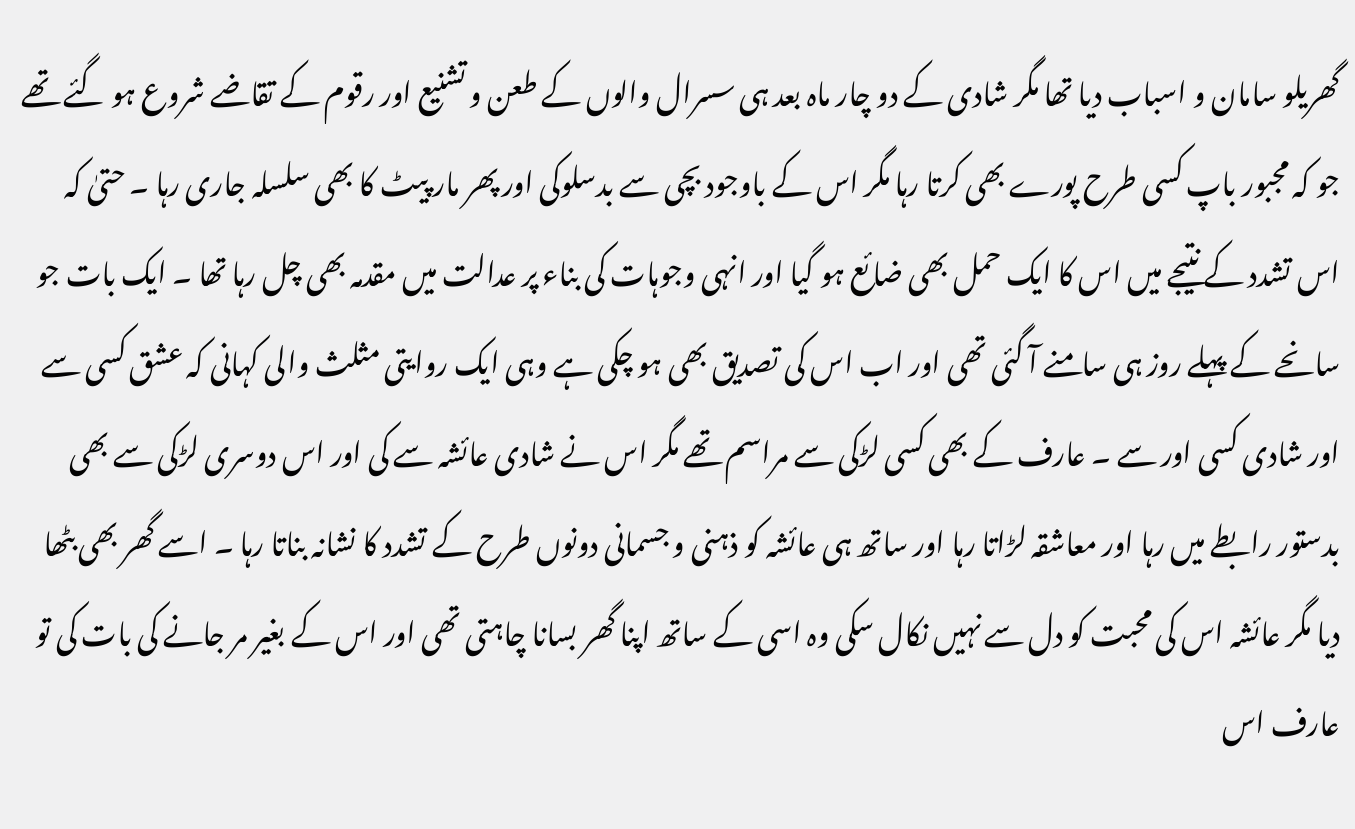گھریلو سامان و اسباب دیا تھا مگر شادی کے دو چار ماہ بعد ہی سسرال والوں کے طعن و تشنیع اور رقوم کے تقاضے شروع ہو گئے تھے جو کہ مجبور باپ کسی طرح پورے بھی کرتا رہا مگر اس کے باوجود بچی سے بدسلوکی اور پھر مار پیٹ کا بھی سلسلہ جاری رہا ۔ حتیٰ کہ اس تشدد کے نتیجے میں اس کا ایک حمل بھی ضائع ہو گیا اور انہی وجوہات کی بناء پر عدالت میں مقدمہ بھی چل رہا تھا ۔ ایک بات جو سانحے کے پہلے روز ہی سامنے آ گئی تھی اور اب اس کی تصدیق بھی ہو چکی ہے وہی ایک روایتی مثلث والی کہانی کہ عشق کسی سے اور شادی کسی اور سے ۔ عارف کے بھی کسی لڑکی سے مراسم تھے مگر اس نے شادی عائشہ سے کی اور اس دوسری لڑکی سے بھی بدستور رابطے میں رہا اور معاشقہ لڑاتا رہا اور ساتھ ہی عائشہ کو ذہنی و جسمانی دونوں طرح کے تشدد کا نشانہ بناتا رہا ۔ اسے گھر بھی بٹھا دیا مگر عائشہ اس کی محبت کو دل سے نہیں نکال سکی وہ اسی کے ساتھ اپنا گھر بسانا چاہتی تھی اور اس کے بغیر مر جانے کی بات کی تو عارف اس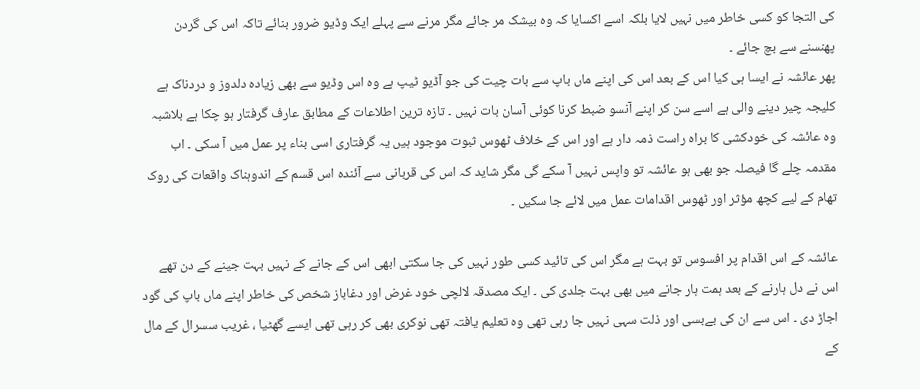کی التجا کو کسی خاطر میں نہیں لایا بلکہ اسے اکسایا کہ وہ بیشک مر جائے مگر مرنے سے پہلے ایک وڈیو ضرور بنائے تاکہ اس کی گردن پھنسنے سے بچ جائے ۔
پھر عائشہ نے ایسا ہی کیا اس کے بعد اس کی اپنے ماں باپ سے بات چیت کی جو آڈیو ٹیپ ہے وہ اس وڈیو سے بھی زیادہ دلدوز و دردناک ہے کلیجہ چیر دینے والی ہے اسے سن کر اپنے آنسو ضبط کرنا کوئی آسان بات نہیں ۔ تازہ ترین اطلاعات کے مطابق عارف گرفتار ہو چکا ہے بلاشبہ وہ عائشہ کی خودکشی کا براہ راست ذمہ دار ہے اور اس کے خلاف ٹھوس ثبوت موجود ہیں یہ گرفتاری اسی بناء پر عمل میں آ سکی ۔ اب مقدمہ چلے گا فیصلہ جو بھی ہو عائشہ تو واپس نہیں آ سکے گی مگر شاید کہ اس کی قربانی سے آئندہ اس قسم کے اندوہناک واقعات کی روک تھام کے لیے کچھ مؤثر اور ٹھوس اقدامات عمل میں لائے جا سکیں ۔

عائشہ کے اس اقدام پر افسوس تو بہت ہے مگر اس کی تائید کسی طور نہیں کی جا سکتی ابھی اس کے جانے کے نہیں بہت جینے کے دن تھے اس نے دل ہارنے کے بعد ہمت ہار جانے میں بھی بہت جلدی کی ۔ ایک مصدقہ لالچی خود غرض اور دغاباز شخص کی خاطر اپنے ماں باپ کی گود اجاڑ دی ۔ اس سے ان کی بےبسی اور ذلت سہی نہیں جا رہی تھی وہ تعلیم یافتہ تھی نوکری بھی کر رہی تھی ایسے گھٹیا ، غریب سسرال کے مال کے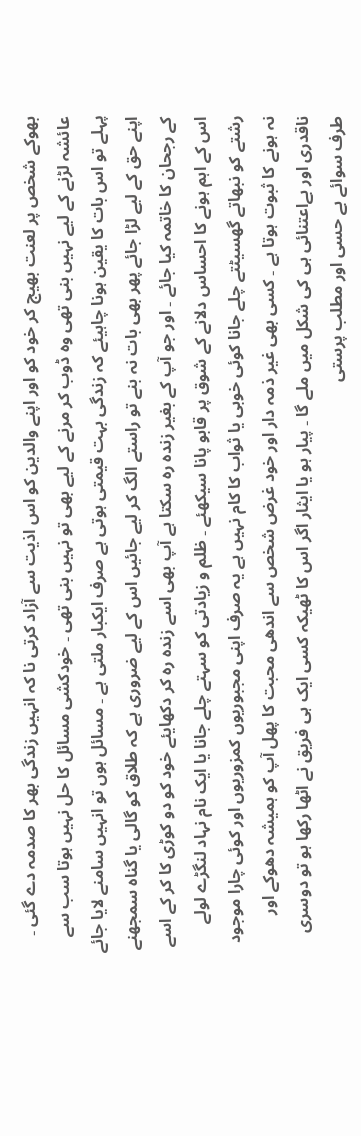بھوکے شخص پر لعنت بھیج کر خود کو اور اپنے والدین کو اس اذیت سے آزاد کرتی نا کہ انہیں زندگی بھر کا صدمہ دے گئی ۔ عائشہ لڑنے کے لیے نہیں بنی تھی وہ ڈوب کر مرنے کے لیے بھی تو نہیں بنی تھی ۔ خودکشی مسائل کا حل نہیں ہوتا سب سے پہلے تو اس بات کا یقین ہونا چاہیئے کہ زندگی بہت قیمتی ہوتی ہے صرف ایکبار ملتی ہے ۔ مسائل ہوں تو انہیں سامنے لایا جائے اپنے حق کے لیے لڑا جائے پھر بھی بات نہ بنے تو راستے الگ کر لیے جائیں اس کے لیے ضروری ہے کہ طلاق کو گالی یا گناہ سمجھنے کے رجحان کا خاتمہ کیا جائے ۔ اور جو آپ کے بغیر زندہ رہ سکتا ہے آپ بھی اسے زندہ رہ کر دکھایئے خود کو دو کوڑی کا کر کے اسے اس کے اہم ہونے کا احساس دلانے کے شوق پر قابو پانا سیکھئے ۔ ظلم و زیادتی کو سہتے چلے جانا یا ایک نام نہاد لنگڑے لولے رشتے کو نبھاتے گھسیٹتے چلے جانا کوئی خوبی یا ثواب کا کام نہیں ہے یہ صرف اپنی مجبوریوں کمزوریوں اور کوئی چارا موجود نہ ہونے کا ثبوت ہوتا ہے ۔ کسی بھی غیر ذمہ دار اور خود غرض شخص سے اندھی محبت کا پھل آپ کو ہمیشہ دھوکے اور ناقدری اور بےاعتنائی ہی کی شکل میں ملے گا ۔ پیار ہو یا ایثار اگر اس کا ٹھیکہ کسی ایک ہی فریق نے اٹھا رکھا ہو تو دوسری طرف سوائے بے حسی اور مطلب پرستی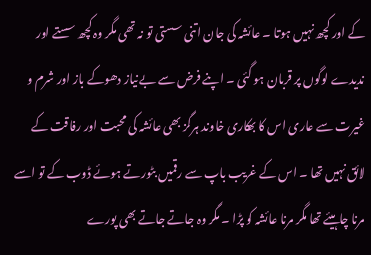کے اور کچھ نہیں ہوتا ۔ عائشہ کی جان اتنی سستی تو نہ تھی مگر وہ کچھ سستے اور ندیدے لوگوں پر قربان ہو گئی ۔ اپنے فرض سے بےنیاز دھوکے باز اور شرم و غیرت سے عاری اس کا بھکاری خاوند ہرگز بھی عائشہ کی محبت اور رفاقت کے لائق نہیں تھا ۔ اس کے غریب باپ سے رقمیں بٹورتے ہوئے ڈوب کے تو اسے مرنا چاہیئے تھا مگر مرنا عائشہ کو پڑا ۔ مگر وہ جاتے جاتے بھی پورے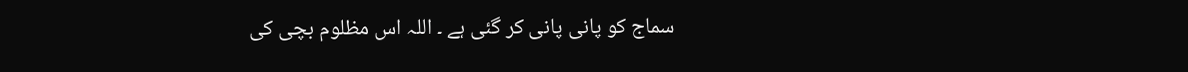سماج کو پانی پانی کر گئی ہے ۔ اللہ اس مظلوم بچی کی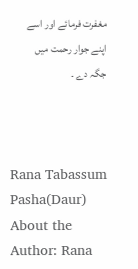مغفرت فرمائے اور اسے اپنے جوار رحمت میں جگہ دے ۔



Rana Tabassum Pasha(Daur)
About the Author: Rana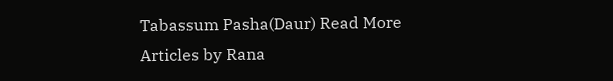Tabassum Pasha(Daur) Read More Articles by Rana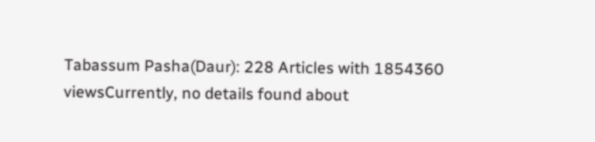Tabassum Pasha(Daur): 228 Articles with 1854360 viewsCurrently, no details found about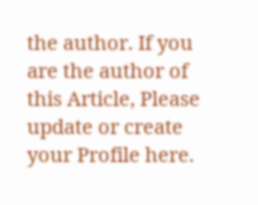the author. If you are the author of this Article, Please update or create your Profile here.